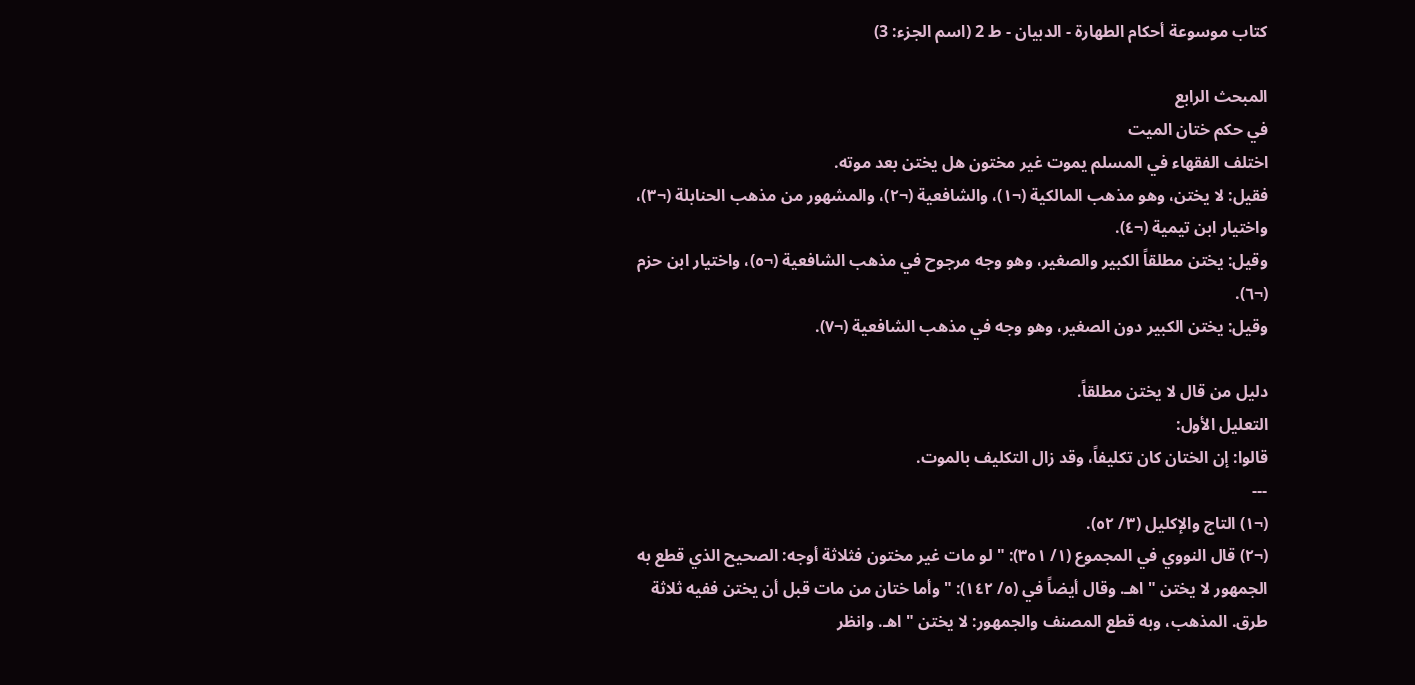كتاب موسوعة أحكام الطهارة - الدبيان - ط 2 (اسم الجزء: 3)

المبحث الرابع
في حكم ختان الميت
اختلف الفقهاء في المسلم يموت غير مختون هل يختن بعد موته.
فقيل: لا يختن، وهو مذهب المالكية (¬١)، والشافعية (¬٢)، والمشهور من مذهب الحنابلة (¬٣)، واختيار ابن تيمية (¬٤).
وقيل: يختن مطلقاً الكبير والصغير، وهو وجه مرجوح في مذهب الشافعية (¬٥)، واختيار ابن حزم (¬٦).
وقيل: يختن الكبير دون الصغير، وهو وجه في مذهب الشافعية (¬٧).

دليل من قال لا يختن مطلقاً.
التعليل الأول:
قالوا: إن الختان كان تكليفاً، وقد زال التكليف بالموت.
---
(¬١) التاج والإكليل (٣/ ٥٢).
(¬٢) قال النووي في المجموع (١/ ٣٥١): " لو مات غير مختون فثلاثة أوجه: الصحيح الذي قطع به الجمهور لا يختن " اهـ. وقال أيضاً في (٥/ ١٤٢): " وأما ختان من مات قبل أن يختن ففيه ثلاثة طرق. المذهب، وبه قطع المصنف والجمهور: لا يختن " اهـ. وانظر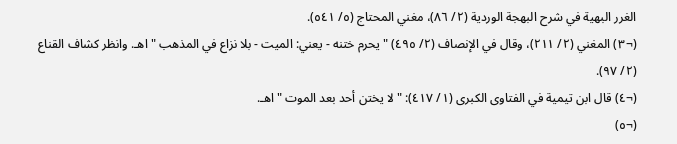الغرر البهية في شرح البهجة الوردية (٢/ ٨٦)، مغني المحتاج (٥/ ٥٤١).
(¬٣) المغني (٢/ ٢١١)، وقال في الإنصاف (٢/ ٤٩٥) " يحرم ختنه - يعني: الميت - بلا نزاع في المذهب " اهـ. وانظر كشاف القناع (٢/ ٩٧).
(¬٤) قال ابن تيمية في الفتاوى الكبرى (١/ ٤١٧): " لا يختن أحد بعد الموت " اهـ.
(¬٥)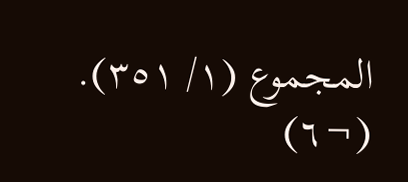المجموع (١/ ٣٥١).
(¬٦)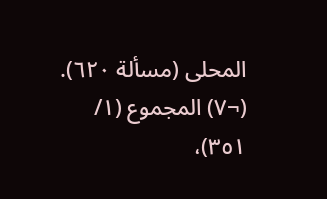المحلى (مسألة ٦٢٠).
(¬٧) المجموع (١/ ٣٥١)،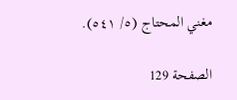مغني المحتاج (٥/ ٥٤١).

الصفحة 129